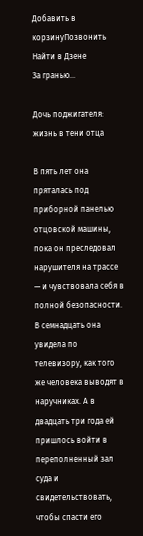Добавить в корзинуПозвонить
Найти в Дзене
За гранью...

Дочь поджигателя: жизнь в тени отца

В пять лет она пряталась под приборной панелью отцовской машины, пока он преследовал нарушителя на трассе — и чувствовала себя в полной безопасности. В семнадцать она увидела по телевизору, как того же человека выводят в наручниках. А в двадцать три года ей пришлось войти в переполненный зал суда и свидетельствовать, чтобы спасти его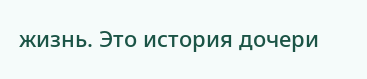жизнь. Это история дочери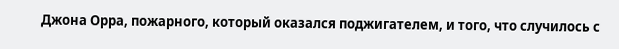Джона Орра, пожарного, который оказался поджигателем, и того, что случилось с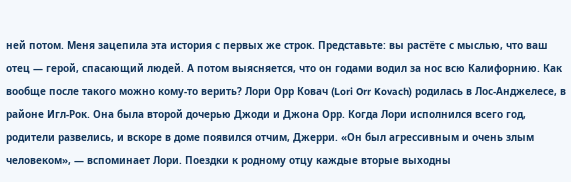ней потом. Меня зацепила эта история с первых же строк. Представьте: вы растёте с мыслью, что ваш отец — герой, спасающий людей. А потом выясняется, что он годами водил за нос всю Калифорнию. Как вообще после такого можно кому-то верить? Лори Орр Ковач (Lori Orr Kovach) родилась в Лос-Анджелесе, в районе Игл-Рок. Она была второй дочерью Джоди и Джона Орр. Когда Лори исполнился всего год, родители развелись, и вскоре в доме появился отчим, Джерри. «Он был агрессивным и очень злым человеком», — вспоминает Лори. Поездки к родному отцу каждые вторые выходны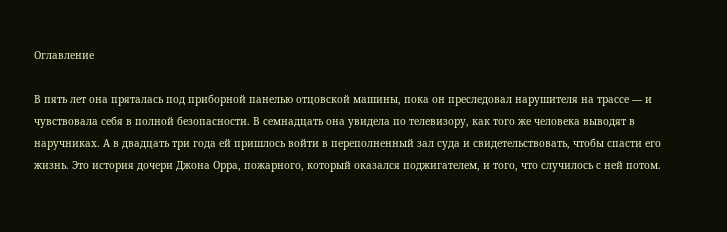Оглавление

В пять лет она пряталась под приборной панелью отцовской машины, пока он преследовал нарушителя на трассе — и чувствовала себя в полной безопасности. В семнадцать она увидела по телевизору, как того же человека выводят в наручниках. А в двадцать три года ей пришлось войти в переполненный зал суда и свидетельствовать, чтобы спасти его жизнь. Это история дочери Джона Орра, пожарного, который оказался поджигателем, и того, что случилось с ней потом.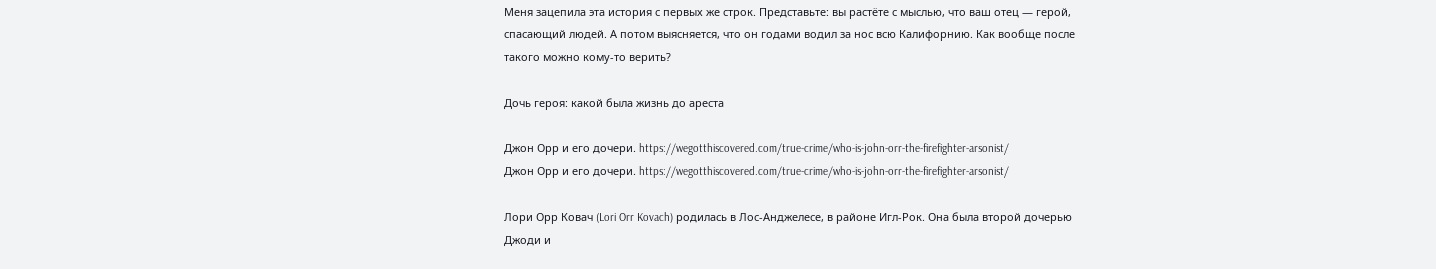Меня зацепила эта история с первых же строк. Представьте: вы растёте с мыслью, что ваш отец — герой, спасающий людей. А потом выясняется, что он годами водил за нос всю Калифорнию. Как вообще после такого можно кому-то верить?

Дочь героя: какой была жизнь до ареста

Джон Орр и его дочери. https://wegotthiscovered.com/true-crime/who-is-john-orr-the-firefighter-arsonist/
Джон Орр и его дочери. https://wegotthiscovered.com/true-crime/who-is-john-orr-the-firefighter-arsonist/

Лори Орр Ковач (Lori Orr Kovach) родилась в Лос-Анджелесе, в районе Игл-Рок. Она была второй дочерью Джоди и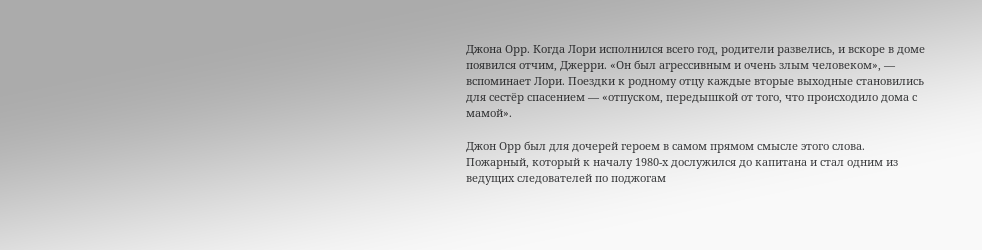Джона Орр. Когда Лори исполнился всего год, родители развелись, и вскоре в доме появился отчим, Джерри. «Он был агрессивным и очень злым человеком», — вспоминает Лори. Поездки к родному отцу каждые вторые выходные становились для сестёр спасением — «отпуском, передышкой от того, что происходило дома с мамой».

Джон Орр был для дочерей героем в самом прямом смысле этого слова. Пожарный, который к началу 1980-х дослужился до капитана и стал одним из ведущих следователей по поджогам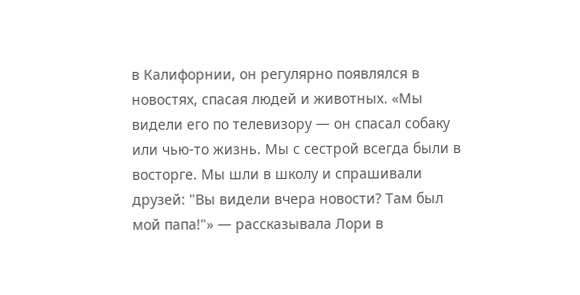в Калифорнии, он регулярно появлялся в новостях, спасая людей и животных. «Мы видели его по телевизору — он спасал собаку или чью-то жизнь. Мы с сестрой всегда были в восторге. Мы шли в школу и спрашивали друзей: "Вы видели вчера новости? Там был мой папа!"» — рассказывала Лори в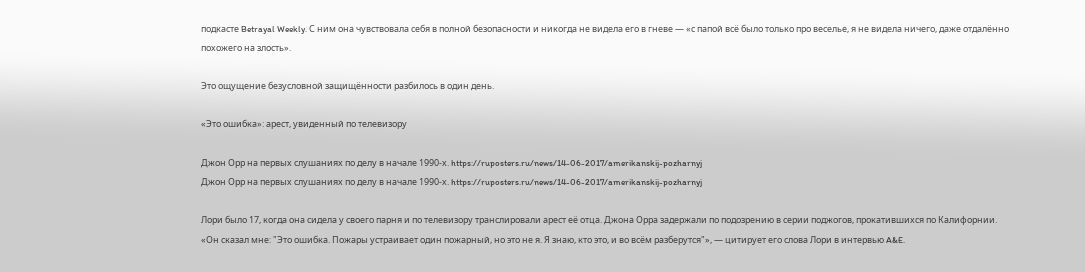подкасте Betrayal Weekly. С ним она чувствовала себя в полной безопасности и никогда не видела его в гневе — «с папой всё было только про веселье, я не видела ничего, даже отдалённо похожего на злость».

Это ощущение безусловной защищённости разбилось в один день.

«Это ошибка»: арест, увиденный по телевизору

Джон Орр на первых слушаниях по делу в начале 1990-х. https://ruposters.ru/news/14-06-2017/amerikanskij-pozharnyj
Джон Орр на первых слушаниях по делу в начале 1990-х. https://ruposters.ru/news/14-06-2017/amerikanskij-pozharnyj

Лори было 17, когда она сидела у своего парня и по телевизору транслировали арест её отца. Джона Орра задержали по подозрению в серии поджогов, прокатившихся по Калифорнии. «Он сказал мне: "Это ошибка. Пожары устраивает один пожарный, но это не я. Я знаю, кто это, и во всём разберутся"», — цитирует его слова Лори в интервью A&E.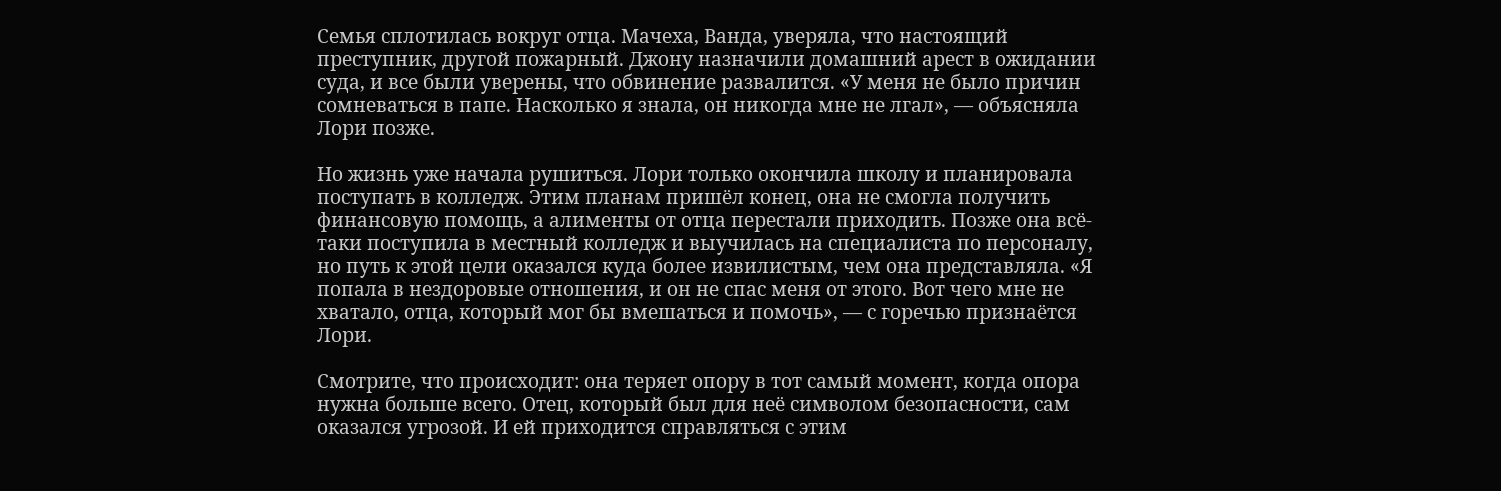Семья сплотилась вокруг отца. Мачеха, Ванда, уверяла, что настоящий преступник, другой пожарный. Джону назначили домашний арест в ожидании суда, и все были уверены, что обвинение развалится. «У меня не было причин сомневаться в папе. Насколько я знала, он никогда мне не лгал», — объясняла Лори позже.

Но жизнь уже начала рушиться. Лори только окончила школу и планировала поступать в колледж. Этим планам пришёл конец, она не смогла получить финансовую помощь, а алименты от отца перестали приходить. Позже она всё-таки поступила в местный колледж и выучилась на специалиста по персоналу, но путь к этой цели оказался куда более извилистым, чем она представляла. «Я попала в нездоровые отношения, и он не спас меня от этого. Вот чего мне не хватало, отца, который мог бы вмешаться и помочь», — с горечью признаётся Лори.

Смотрите, что происходит: она теряет опору в тот самый момент, когда опора нужна больше всего. Отец, который был для неё символом безопасности, сам оказался угрозой. И ей приходится справляться с этим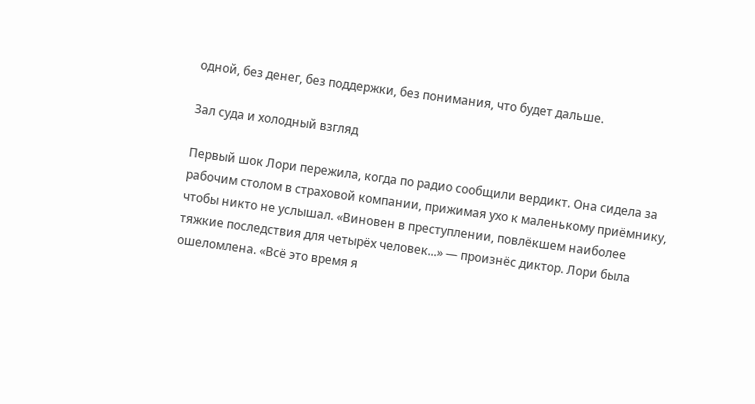одной, без денег, без поддержки, без понимания, что будет дальше.

Зал суда и холодный взгляд

Первый шок Лори пережила, когда по радио сообщили вердикт. Она сидела за рабочим столом в страховой компании, прижимая ухо к маленькому приёмнику, чтобы никто не услышал. «Виновен в преступлении, повлёкшем наиболее тяжкие последствия для четырёх человек...» — произнёс диктор. Лори была ошеломлена. «Всё это время я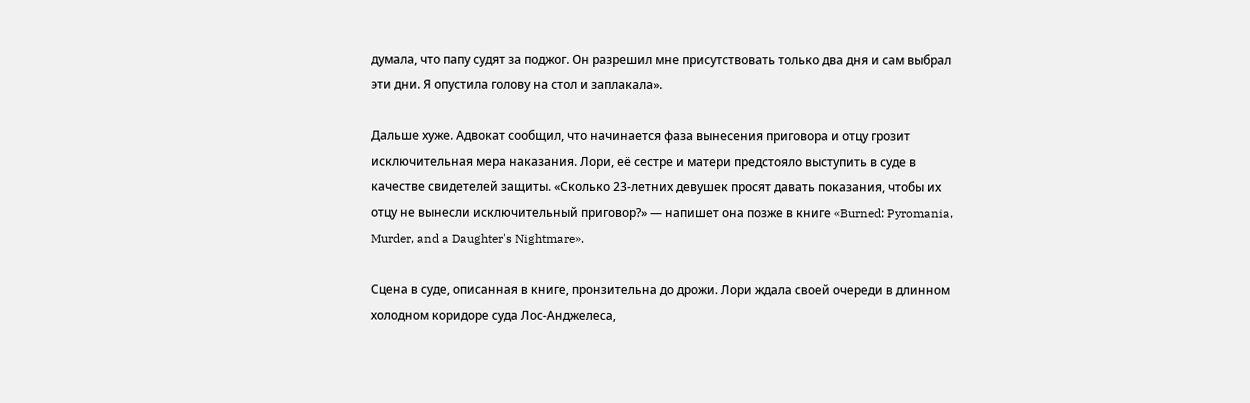думала, что папу судят за поджог. Он разрешил мне присутствовать только два дня и сам выбрал эти дни. Я опустила голову на стол и заплакала».

Дальше хуже. Адвокат сообщил, что начинается фаза вынесения приговора и отцу грозит исключительная мера наказания. Лори, её сестре и матери предстояло выступить в суде в качестве свидетелей защиты. «Сколько 23-летних девушек просят давать показания, чтобы их отцу не вынесли исключительный приговор?» — напишет она позже в книге «Burned: Pyromania, Murder, and a Daughter's Nightmare».

Сцена в суде, описанная в книге, пронзительна до дрожи. Лори ждала своей очереди в длинном холодном коридоре суда Лос-Анджелеса,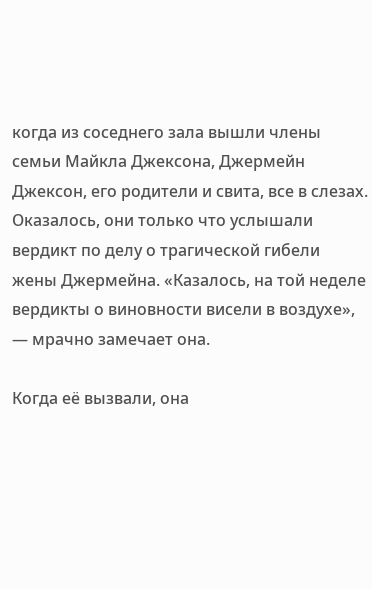когда из соседнего зала вышли члены семьи Майкла Джексона, Джермейн Джексон, его родители и свита, все в слезах. Оказалось, они только что услышали вердикт по делу о трагической гибели жены Джермейна. «Казалось, на той неделе вердикты о виновности висели в воздухе», — мрачно замечает она.

Когда её вызвали, она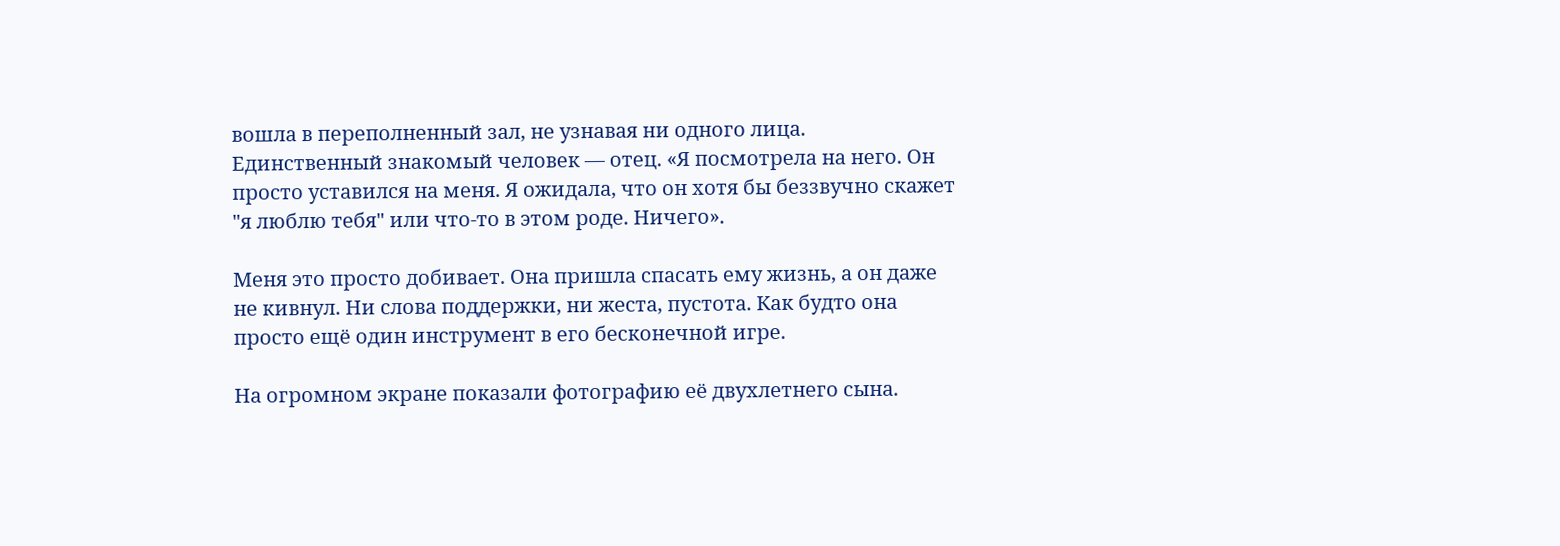вошла в переполненный зал, не узнавая ни одного лица. Единственный знакомый человек — отец. «Я посмотрела на него. Он просто уставился на меня. Я ожидала, что он хотя бы беззвучно скажет "я люблю тебя" или что-то в этом роде. Ничего».

Меня это просто добивает. Она пришла спасать ему жизнь, а он даже не кивнул. Ни слова поддержки, ни жеста, пустота. Как будто она просто ещё один инструмент в его бесконечной игре.

На огромном экране показали фотографию её двухлетнего сына.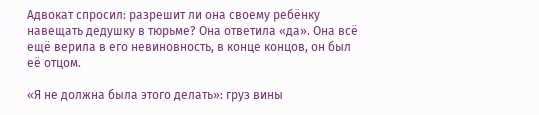Адвокат спросил: разрешит ли она своему ребёнку навещать дедушку в тюрьме? Она ответила «да». Она всё ещё верила в его невиновность, в конце концов, он был её отцом.

«Я не должна была этого делать»: груз вины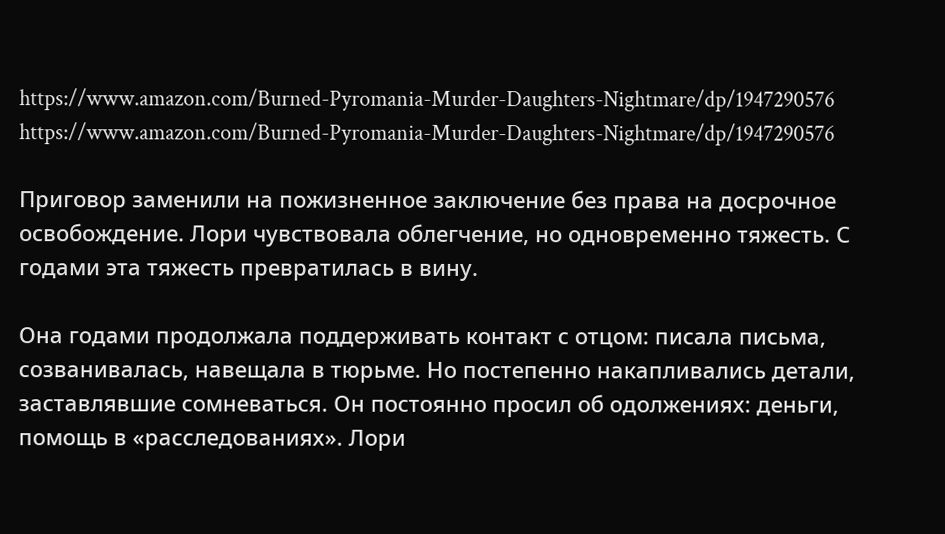https://www.amazon.com/Burned-Pyromania-Murder-Daughters-Nightmare/dp/1947290576
https://www.amazon.com/Burned-Pyromania-Murder-Daughters-Nightmare/dp/1947290576

Приговор заменили на пожизненное заключение без права на досрочное освобождение. Лори чувствовала облегчение, но одновременно тяжесть. С годами эта тяжесть превратилась в вину.

Она годами продолжала поддерживать контакт с отцом: писала письма, созванивалась, навещала в тюрьме. Но постепенно накапливались детали, заставлявшие сомневаться. Он постоянно просил об одолжениях: деньги, помощь в «расследованиях». Лори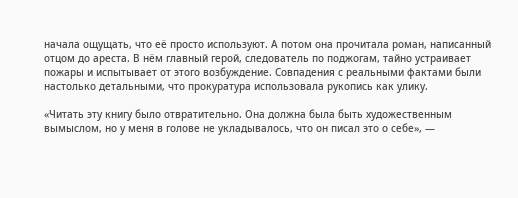начала ощущать, что её просто используют. А потом она прочитала роман, написанный отцом до ареста. В нём главный герой, следователь по поджогам, тайно устраивает пожары и испытывает от этого возбуждение. Совпадения с реальными фактами были настолько детальными, что прокуратура использовала рукопись как улику.

«Читать эту книгу было отвратительно. Она должна была быть художественным вымыслом, но у меня в голове не укладывалось, что он писал это о себе», —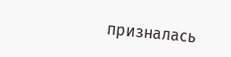призналась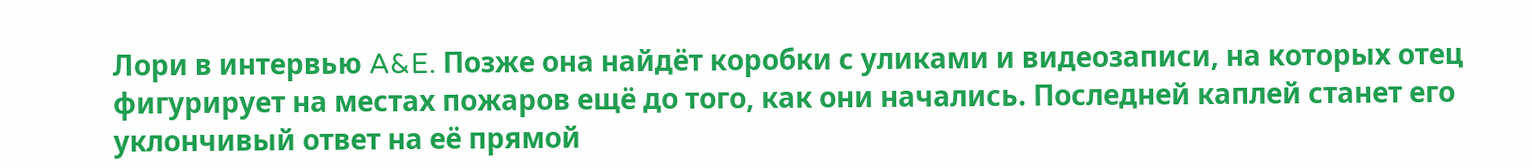Лори в интервью A&E. Позже она найдёт коробки с уликами и видеозаписи, на которых отец фигурирует на местах пожаров ещё до того, как они начались. Последней каплей станет его уклончивый ответ на её прямой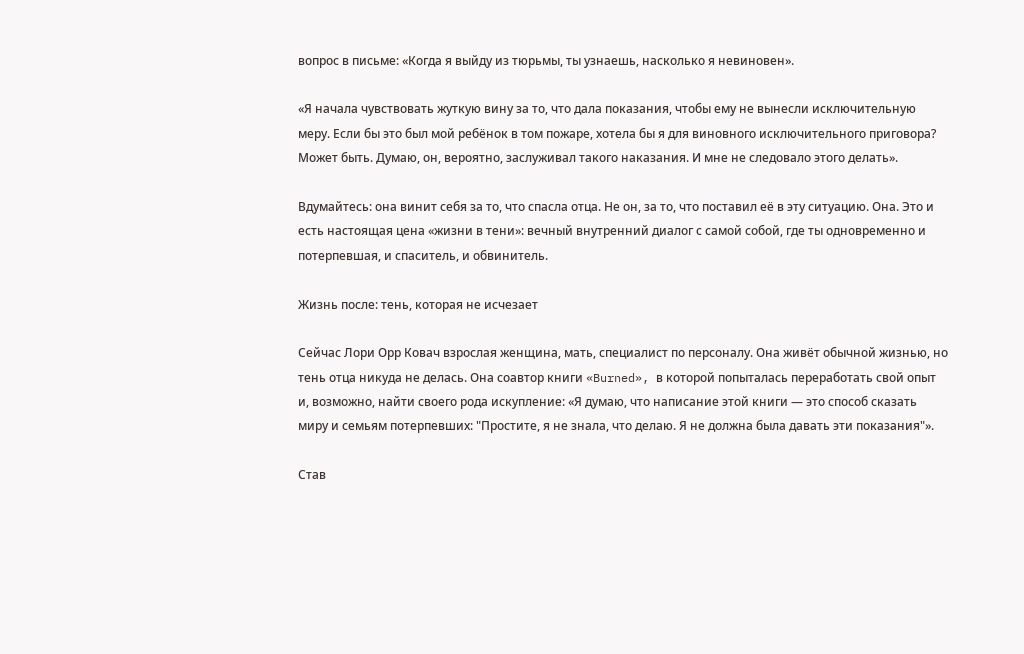вопрос в письме: «Когда я выйду из тюрьмы, ты узнаешь, насколько я невиновен».

«Я начала чувствовать жуткую вину за то, что дала показания, чтобы ему не вынесли исключительную меру. Если бы это был мой ребёнок в том пожаре, хотела бы я для виновного исключительного приговора? Может быть. Думаю, он, вероятно, заслуживал такого наказания. И мне не следовало этого делать».

Вдумайтесь: она винит себя за то, что спасла отца. Не он, за то, что поставил её в эту ситуацию. Она. Это и есть настоящая цена «жизни в тени»: вечный внутренний диалог с самой собой, где ты одновременно и потерпевшая, и спаситель, и обвинитель.

Жизнь после: тень, которая не исчезает

Сейчас Лори Орр Ковач взрослая женщина, мать, специалист по персоналу. Она живёт обычной жизнью, но тень отца никуда не делась. Она соавтор книги «Burned», в которой попыталась переработать свой опыт и, возможно, найти своего рода искупление: «Я думаю, что написание этой книги — это способ сказать миру и семьям потерпевших: "Простите, я не знала, что делаю. Я не должна была давать эти показания"».

Став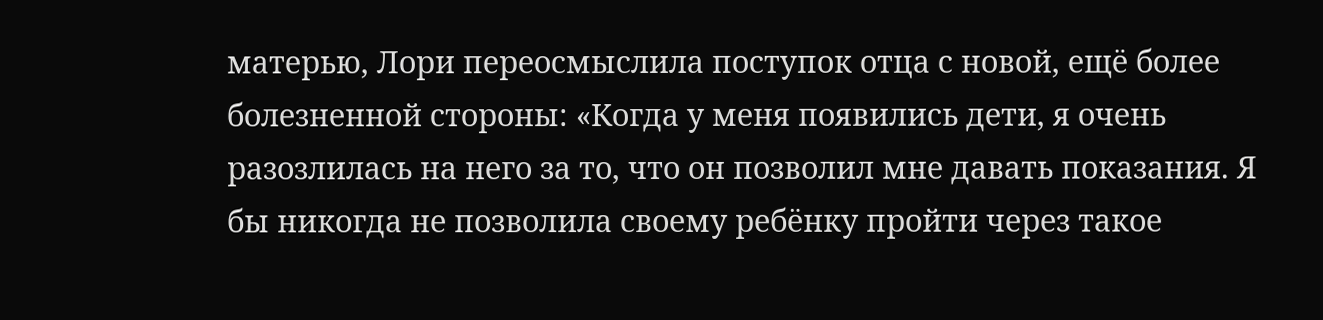матерью, Лори переосмыслила поступок отца с новой, ещё более болезненной стороны: «Когда у меня появились дети, я очень разозлилась на него за то, что он позволил мне давать показания. Я бы никогда не позволила своему ребёнку пройти через такое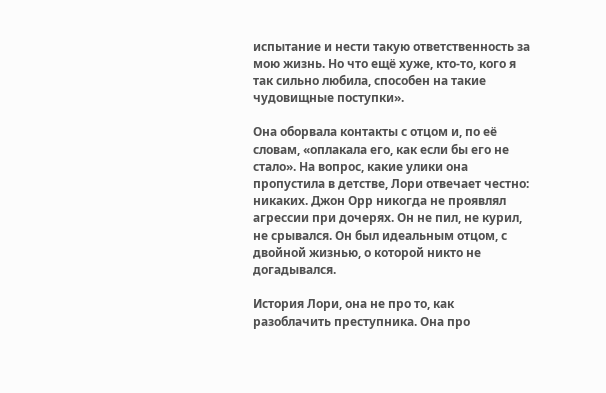испытание и нести такую ответственность за мою жизнь. Но что ещё хуже, кто-то, кого я так сильно любила, способен на такие чудовищные поступки».

Она оборвала контакты с отцом и, по её словам, «оплакала его, как если бы его не стало». На вопрос, какие улики она пропустила в детстве, Лори отвечает честно: никаких. Джон Орр никогда не проявлял агрессии при дочерях. Он не пил, не курил, не срывался. Он был идеальным отцом, с двойной жизнью, о которой никто не догадывался.

История Лори, она не про то, как разоблачить преступника. Она про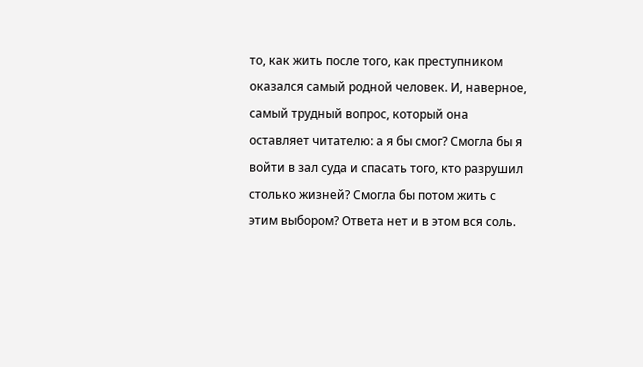то, как жить после того, как преступником оказался самый родной человек. И, наверное, самый трудный вопрос, который она оставляет читателю: а я бы смог? Смогла бы я войти в зал суда и спасать того, кто разрушил столько жизней? Смогла бы потом жить с этим выбором? Ответа нет и в этом вся соль.